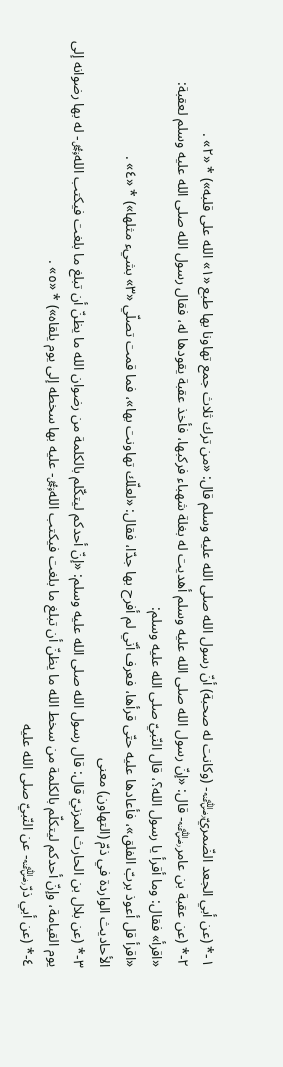١-* (عن أبي الجعد الضّمريّ﵁- (وكانت له صحبة) أنّ رسول الله صلى الله عليه وسلم قال: «من ترك ثلاث جمع تهاونا بها طبع «١» الله على قلبه») * «٢» .
٢-* (عن عقبة بن عامر﵁- قال: «إنّ رسول الله صلى الله عليه وسلم أهديت له بغلة شهباء فركبها، فأخذ عقبة يقودها له، فقال رسول الله صلى الله عليه وسلم لعقبة:
«اقرأ» فقال: وما أقرأ يا رسول الله؟، قال النّبيّ صلى الله عليه وسلم:
«اقرأ قل أعوذ بربّ الفلق»، فأعادها عليه حتّى قرأها، فعرف أنّي لم أفرح بها جدّا، فقال: «لعلّك تهاونت بها»، فما قمت تصلّي «٣» بشيء مثلها») * «٤» .
الأحاديث الواردة في ذمّ (التهاون) معنى
٣-* (عن بلال بن الحارث المزنيّ قال: قال رسول الله صلى الله عليه وسلم: «إنّ أحدكم ليتكّلم بالكلمة من رضوان الله ما يظنّ أن تبلغ ما بلغت فيكتب الله﷿- له بها رضوانه إلى يوم القيامة، وإنّ أحدكم ليتكلّم بالكلمة من سخط الله ما يظنّ أن تبلغ ما بلغت فيكتب الله﷿- عليه بها سخطه إلى يوم يلقاه») * «٥» .
٤-* (عن أبي ذرّ﵁- عن النّبيّ صلى الله عليه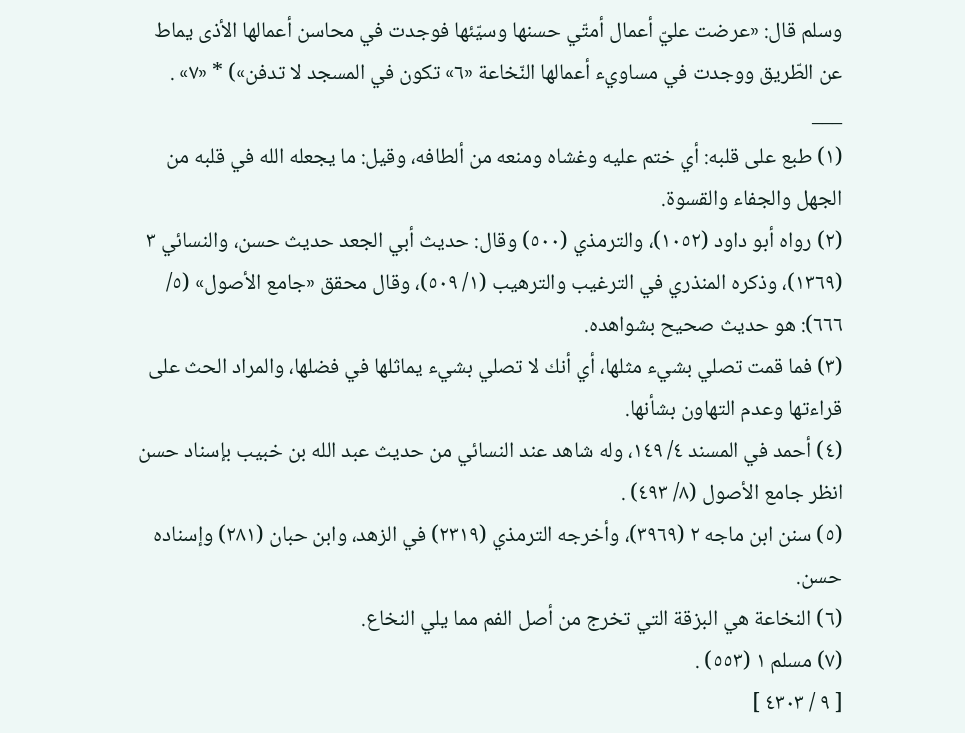وسلم قال: «عرضت عليّ أعمال أمتّي حسنها وسيّئها فوجدت في محاسن أعمالها الأذى يماط عن الطّريق ووجدت في مساويء أعمالها النّخاعة «٦» تكون في المسجد لا تدفن») * «٧» .
___
(١) طبع على قلبه: أي ختم عليه وغشاه ومنعه من ألطافه، وقيل: ما يجعله الله في قلبه من الجهل والجفاء والقسوة.
(٢) رواه أبو داود (١٠٥٢)، والترمذي (٥٠٠) وقال: حديث أبي الجعد حديث حسن، والنسائي ٣ (١٣٦٩)، وذكره المنذري في الترغيب والترهيب (١/ ٥٠٩)، وقال محقق «جامع الأصول» (٥/ ٦٦٦): هو حديث صحيح بشواهده.
(٣) فما قمت تصلي بشيء مثلها، أي أنك لا تصلي بشيء يماثلها في فضلها، والمراد الحث على قراءتها وعدم التهاون بشأنها.
(٤) أحمد في المسند ٤/ ١٤٩، وله شاهد عند النسائي من حديث عبد الله بن خبيب بإسناد حسن انظر جامع الأصول (٨/ ٤٩٣) .
(٥) سنن ابن ماجه ٢ (٣٩٦٩)، وأخرجه الترمذي (٢٣١٩) في الزهد، وابن حبان (٢٨١) وإسناده حسن.
(٦) النخاعة هي البزقة التي تخرج من أصل الفم مما يلي النخاع.
(٧) مسلم ١ (٥٥٣) .
[ ٩ / ٤٣٠٣ ]